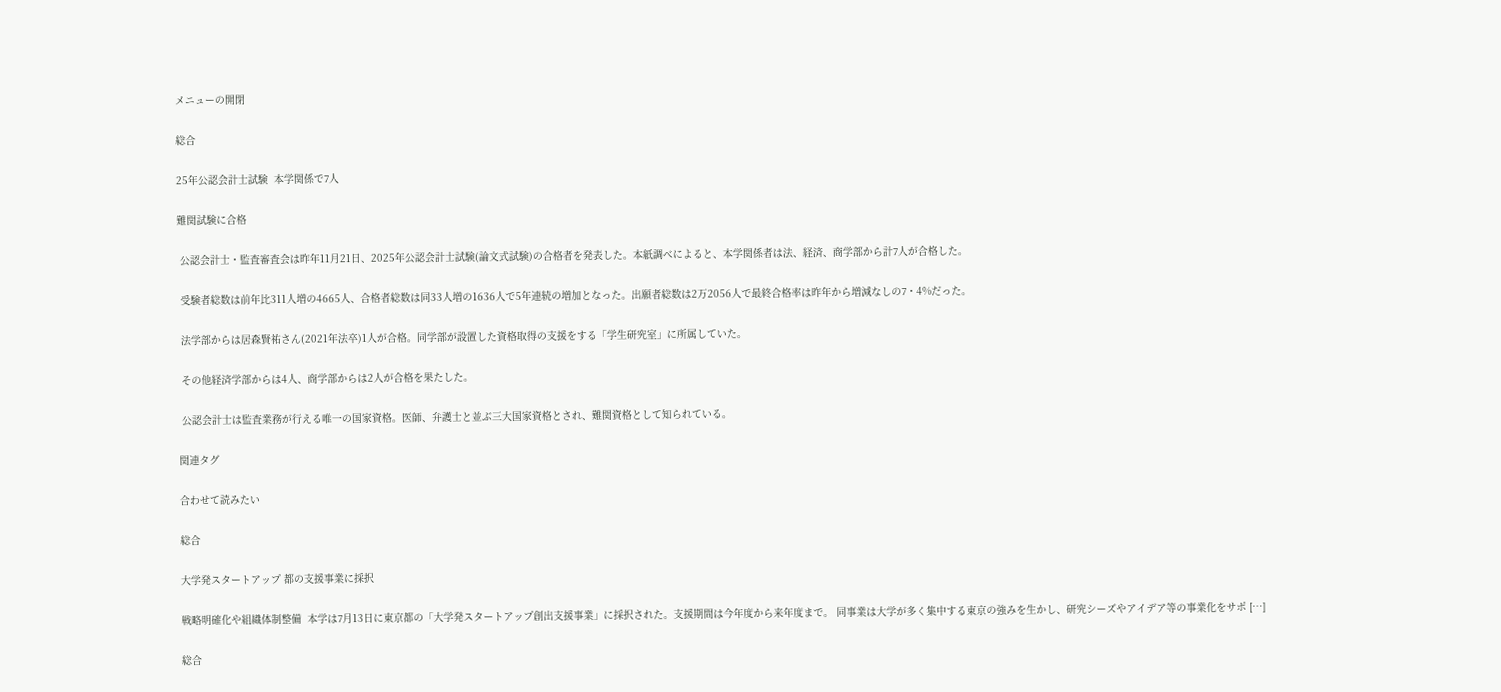メニューの開閉

総合

25年公認会計士試験  本学関係で7人

難関試験に合格

 公認会計士・監査審査会は昨年11月21日、2025年公認会計士試験(論文式試験)の合格者を発表した。本紙調べによると、本学関係者は法、経済、商学部から計7人が合格した。

 受験者総数は前年比311人増の4665人、合格者総数は同33人増の1636人で5年連続の増加となった。出願者総数は2万2056人で最終合格率は昨年から増減なしの7・4%だった。

 法学部からは居森賢祐さん(2021年法卒)1人が合格。同学部が設置した資格取得の支援をする「学生研究室」に所属していた。

 その他経済学部からは4人、商学部からは2人が合格を果たした。

 公認会計士は監査業務が行える唯一の国家資格。医師、弁護士と並ぶ三大国家資格とされ、難関資格として知られている。

関連タグ

合わせて読みたい

総合

大学発スタートアップ 都の支援事業に採択

戦略明確化や組織体制整備  本学は7月13日に東京都の「大学発スタートアップ創出支援事業」に採択された。支援期間は今年度から来年度まで。 同事業は大学が多く集中する東京の強みを生かし、研究シーズやアイデア等の事業化をサポ […]

総合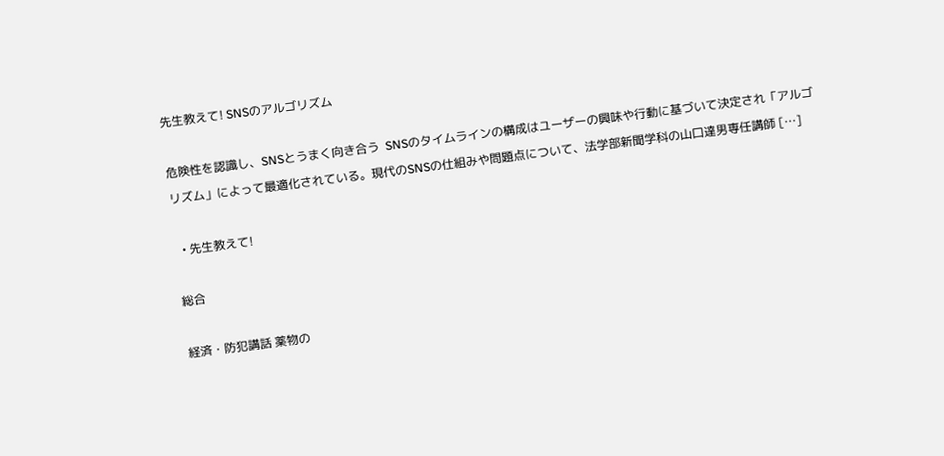先生教えて! SNSのアルゴリズム

危険性を認識し、SNSとうまく向き合う  SNSのタイムラインの構成はユーザーの興味や行動に基づいて決定され「アルゴリズム」によって最適化されている。現代のSNSの仕組みや問題点について、法学部新聞学科の山口達男専任講師 […]

  • 先生教えて!

総合

経済・防犯講話 薬物の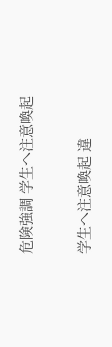危険強調 学生へ注意喚起

学生へ注意喚起 違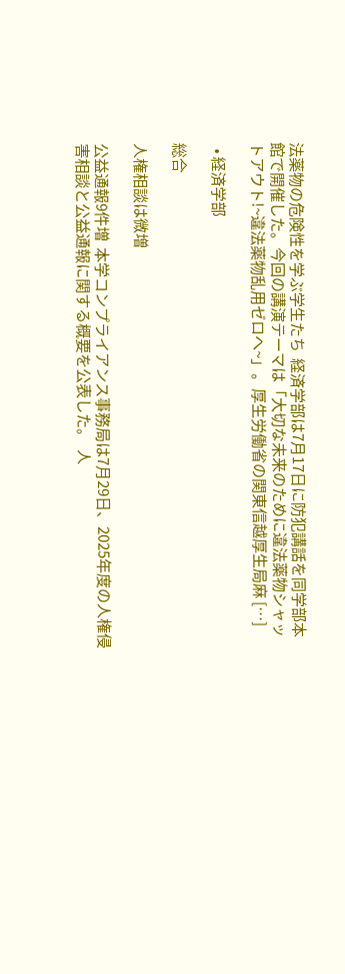法薬物の危険性を学ぶ学生たち  経済学部は7月17日に防犯講話を同学部本館で開催した。今回の講演テーマは「大切な未来のために違法薬物シャットアウト!~違法薬物乱用ゼロへ~」。厚生労働省の関東信越厚生局麻 […]

  • 経済学部

総合

人権相談は微増

公益通報9件増  本学コンプライアンス事務局は7月29日、2025年度の人権侵害相談と公益通報に関する概要を公表した。  人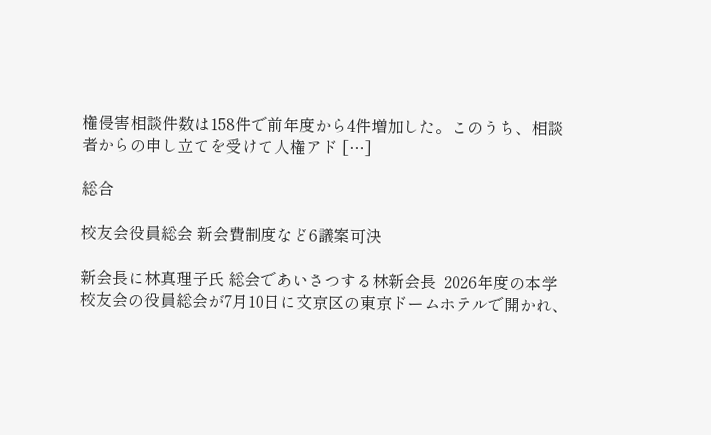権侵害相談件数は158件で前年度から4件増加した。このうち、相談者からの申し立てを受けて人権アド […]

総合

校友会役員総会 新会費制度など6議案可決

新会長に林真理子氏 総会であいさつする林新会長  2026年度の本学校友会の役員総会が7月10日に文京区の東京ドームホテルで開かれ、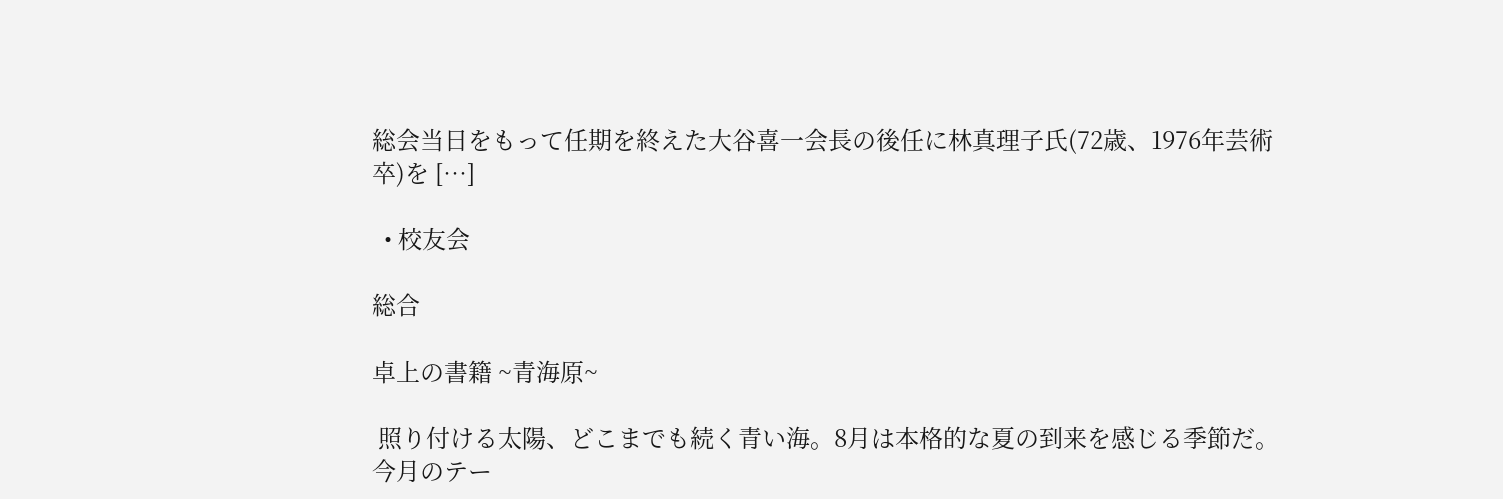総会当日をもって任期を終えた大谷喜一会長の後任に林真理子氏(72歳、1976年芸術卒)を […]

  • 校友会

総合

卓上の書籍 ~青海原~

 照り付ける太陽、どこまでも続く青い海。8月は本格的な夏の到来を感じる季節だ。 今月のテー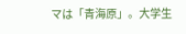マは「青海原」。大学生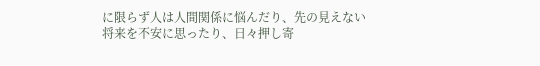に限らず人は人間関係に悩んだり、先の見えない将来を不安に思ったり、日々押し寄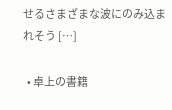せるさまざまな波にのみ込まれそう […]

  • 卓上の書籍